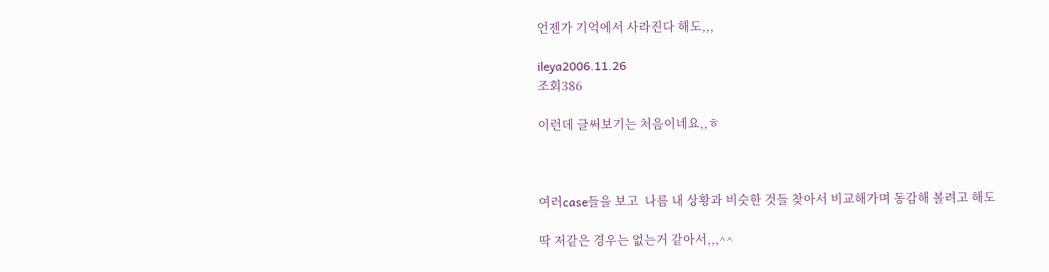언젠가 기억에서 사라진다 해도,,,

ileya2006.11.26
조회386

이런데 글써보기는 처음이네요,,ㅎ



여러case들을 보고  나름 내 상황과 비슷한 것들 찾아서 비교해가며 동감해 볼려고 해도

딱 저같은 경우는 없는거 같아서,,,^^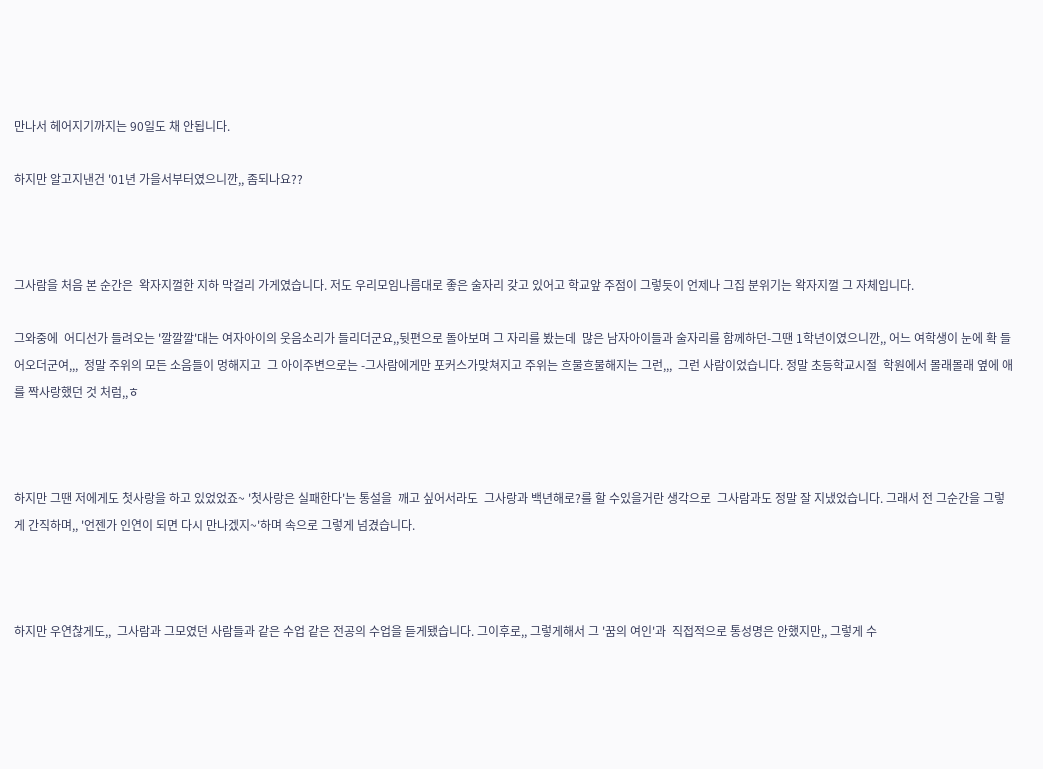만나서 헤어지기까지는 90일도 채 안됩니다.

하지만 알고지낸건 '01년 가을서부터였으니깐,, 좀되나요??



그사람을 처음 본 순간은  왁자지껄한 지하 막걸리 가게였습니다. 저도 우리모임나름대로 좋은 술자리 갖고 있어고 학교앞 주점이 그렇듯이 언제나 그집 분위기는 왁자지껄 그 자체입니다.

그와중에  어디선가 들려오는 '깔깔깔'대는 여자아이의 웃음소리가 들리더군요,,뒷편으로 돌아보며 그 자리를 봤는데  많은 남자아이들과 술자리를 함께하던-그땐 1학년이였으니깐,, 어느 여학생이 눈에 확 들어오더군여,,,  정말 주위의 모든 소음들이 멍해지고  그 아이주변으로는 -그사람에게만 포커스가맞쳐지고 주위는 흐물흐물해지는 그런,,,  그런 사람이었습니다. 정말 초등학교시절  학원에서 몰래몰래 옆에 애를 짝사랑했던 것 처럼,,ㅎ



하지만 그땐 저에게도 첫사랑을 하고 있었었죠~ '첫사랑은 실패한다'는 통설을  깨고 싶어서라도  그사랑과 백년해로?를 할 수있을거란 생각으로  그사람과도 정말 잘 지냈었습니다. 그래서 전 그순간을 그렇게 간직하며,, '언젠가 인연이 되면 다시 만나겠지~'하며 속으로 그렇게 넘겼습니다.



하지만 우연찮게도,,  그사람과 그모였던 사람들과 같은 수업 같은 전공의 수업을 듣게됐습니다. 그이후로,, 그렇게해서 그 '꿈의 여인'과  직접적으로 통성명은 안했지만,, 그렇게 수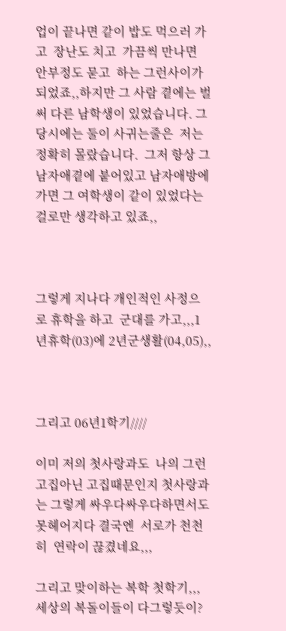업이 끝나면 같이 밥도 먹으러 가고  장난도 치고  가끔씩 만나면 안부정도 묻고  하는 그런사이가 되었죠,,하지만 그 사람 곁에는 벌써 다른 남학생이 있었습니다. 그당시에는 둘이 사귀는줄은  저는 정확히 몰랐습니다.  그저 항상 그 남자애곁에 붙어있고 남자애방에가면 그 여학생이 같이 있었다는 걸로만 생각하고 있죠,,



그렇게 지나다 개인적인 사정으로 휴학을 하고  군대를 가고,,,1년휴학(03)에 2년군생활(04,05),,



그리고 06년1학기////

이미 저의 첫사랑과도  나의 그런 고집아닌 고집때문인지 첫사랑과는 그렇게 싸우다싸우다하면서도 못헤어지다 결국엔  서로가 천천히  연락이 끊겼네요,,,

그리고 맞이하는 복학 첫학기,,,세상의 복돌이들이 다그렇듯이?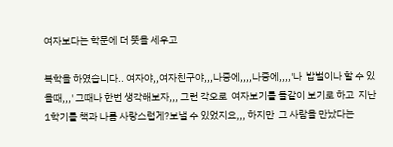여자보다는 학문에 더 뜻을 세우고

복학을 하였습니다.. 여자야,,여자친구야,,,나중에,,,,나중에,,,,'나  밥벌이나 할 수 있을때,,,' 그때나 한번 생각해보자,,, 그런 각오로  여자보기를 돌같이 보기로 하고  지난 1학기를 책과 나름 사랑스럽게?보낼 수 있었지요,,, 하지만  그 사람을 만났다는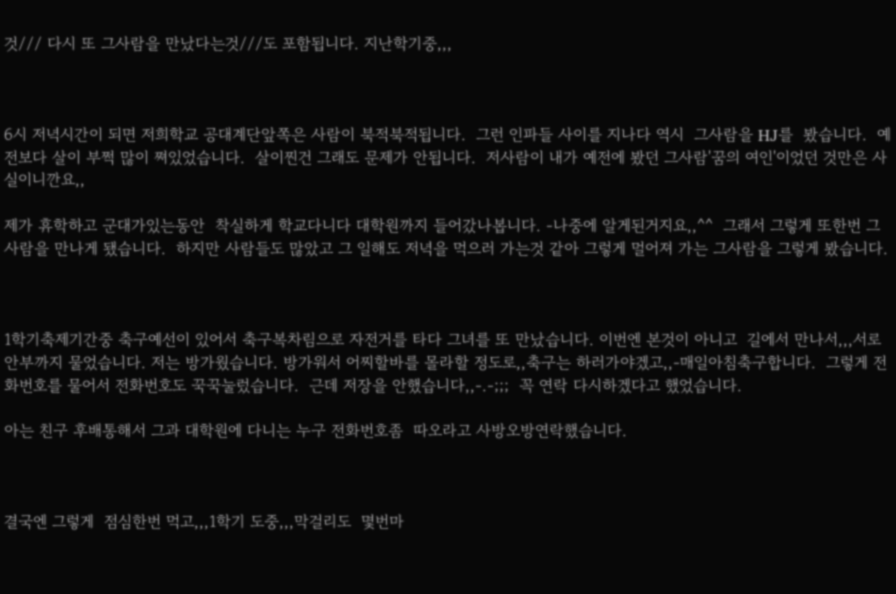것/// 다시 또 그사람을 만났다는것///도 포함됩니다. 지난학기중,,,



6시 저녁시간이 되면 저희학교 공대계단앞쪽은 사람이 북적북적됩니다.  그런 인파들 사이를 지나다 역시  그사람을 HJ를  봤습니다.  예전보다 살이 부쩍 많이 쪄있었습니다.  살이찐건 그래도 문제가 안됩니다.  저사람이 내가 예전에 봤던 그사람'꿈의 여인'이었던 것만은 사실이니깐요,,

제가 휴학하고 군대가있는동안  착실하게 학교다니다 대학원까지 들어갔나봅니다. -나중에 알게된거지요,,^^  그래서 그렇게 또한번 그사람을 만나게 됐습니다.  하지만 사람들도 많았고 그 일해도 저녁을 먹으러 가는것 같아 그렇게 멀어져 가는 그사람을 그렇게 봤습니다.



1학기축제기간중 축구예선이 있어서 축구복차림으로 자전거를 타다 그녀를 또 만났습니다. 이번엔 본것이 아니고  길에서 만나서,,,서로 안부까지 물었습니다. 저는 방가웠습니다. 방가워서 어찌할바를 몰라할 정도로,,축구는 하러가야겠고,,-매일아침축구합니다.  그렇게 전화번호를 물어서 전화번호도 꾹꾹눌렀습니다.  근데 저장을 안했습니다,,-.-;;;  꼭 연락 다시하겠다고 했었습니다.

아는 친구 후배통해서 그과 대학원에 다니는 누구 전화번호좀  따오라고 사방오방연락했습니다.



결국엔 그렇게  점심한번 먹고,,,1학기 도중,,,막걸리도  몇번마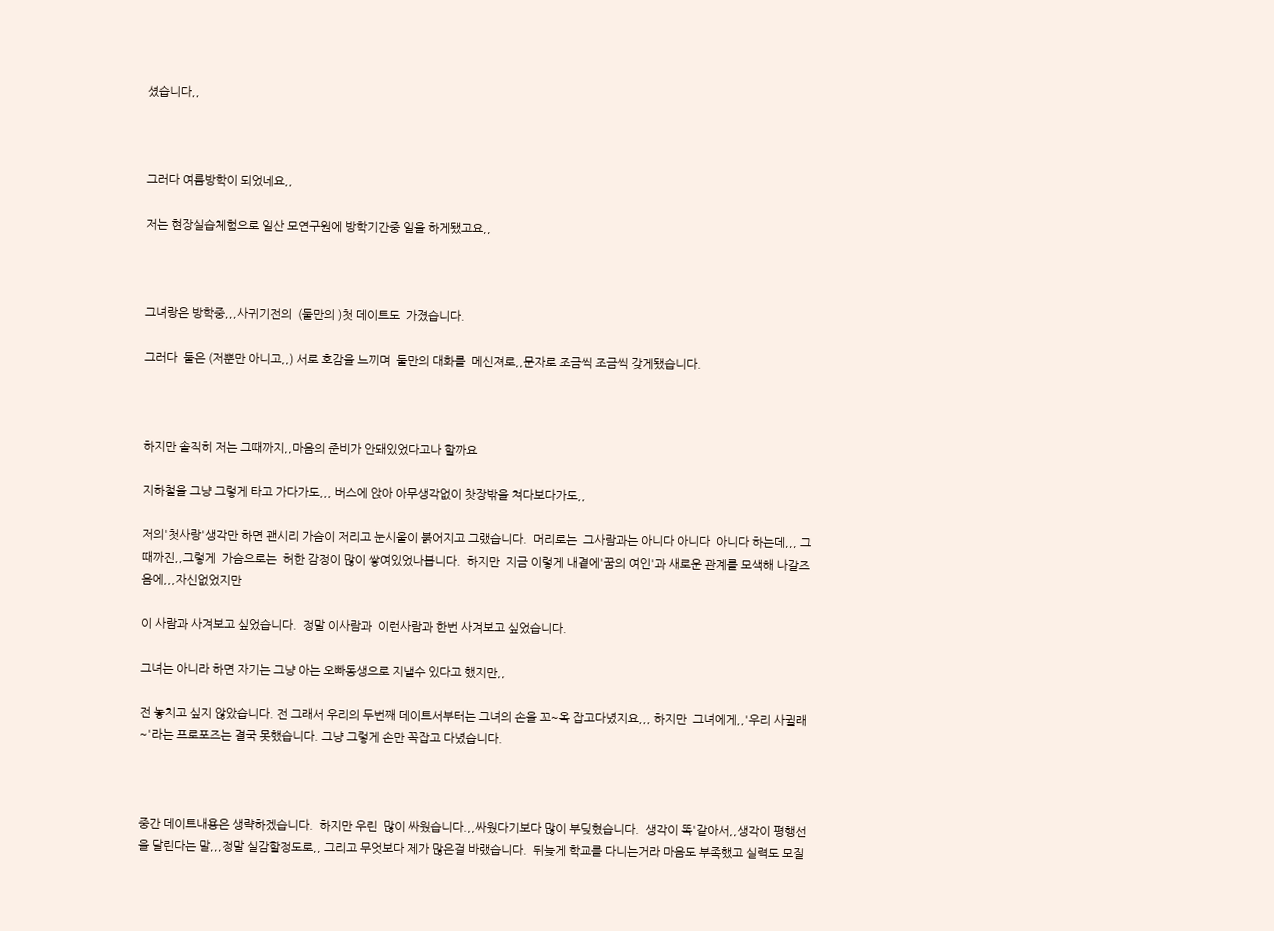셨습니다,,



그러다 여름방학이 되었네요,,

저는 현장실습체험으로 일산 모연구원에 방학기간중 일을 하게됐고요,,



그녀랑은 방학중,,,사귀기전의  (둘만의 )첫 데이트도  가졌습니다.

그러다  둘은 (저뿐만 아니고,,) 서로 호감을 느끼며  둘만의 대화를  메신져로,,문자로 조금씩 조금씩 갖게됐습니다.



하지만 솔직히 저는 그때까지,,마음의 준비가 안돼있었다고나 할까요

지하철을 그냥 그렇게 타고 가다가도,,, 버스에 앉아 아무생각없이 찻장밖을 쳐다보다가도,,

저의'첫사랑'생각만 하면 괜시리 가슴이 저리고 눈시울이 붉어지고 그랬습니다.  머리로는  그사람과는 아니다 아니다  아니다 하는데,,, 그때까진,,그렇게  가슴으로는  허한 감정이 많이 쌓여있었나봅니다.  하지만  지금 이렇게 내곁에'꿈의 여인'과 새로운 관계를 모색해 나갈즈음에,,,자신없었지만

이 사람과 사겨보고 싶었습니다.  정말 이사람과  이런사람과 한번 사겨보고 싶었습니다.

그녀는 아니라 하면 자기는 그냥 아는 오빠동생으로 지낼수 있다고 했지만,,

전 놓치고 싶지 않았습니다. 전 그래서 우리의 두번째 데이트서부터는 그녀의 손을 꼬~옥 잡고다녔지요,,, 하지만  그녀에게,,'우리 사귈래~'라는 프로포즈는 결국 못했습니다. 그냥 그렇게 손만 꼭잡고 다녔습니다.



중간 데이트내용은 생략하겠습니다.  하지만 우린  많이 싸웠습니다.,,싸웠다기보다 많이 부딪혔습니다.  생각이 똑'같아서,,생각이 평행선을 달린다는 말,,,정말 실감할정도로,, 그리고 무엇보다 제가 많은걸 바랬습니다.  뒤늦게 학교를 다니는거라 마음도 부족했고 실력도 모질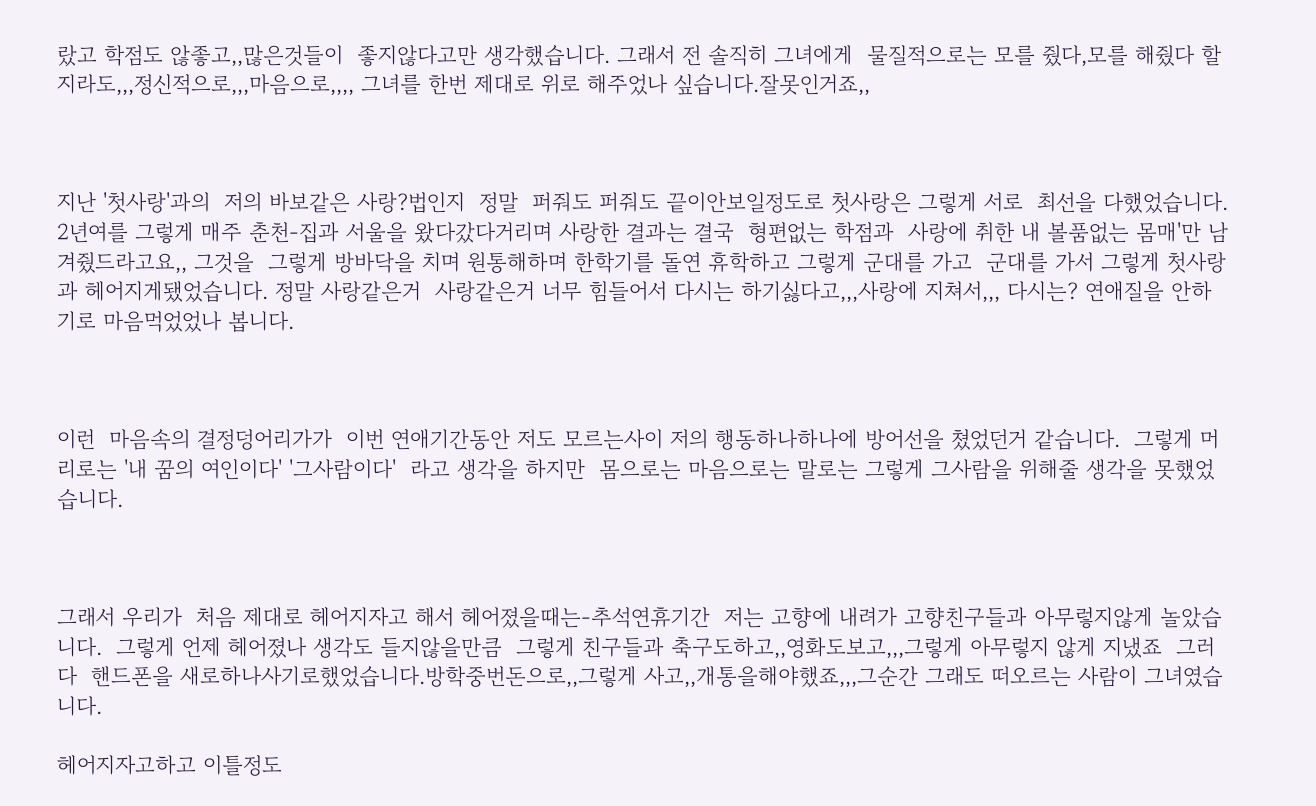랐고 학점도 않좋고,,많은것들이  좋지않다고만 생각했습니다. 그래서 전 솔직히 그녀에게  물질적으로는 모를 줬다,모를 해줬다 할지라도,,,정신적으로,,,마음으로,,,, 그녀를 한번 제대로 위로 해주었나 싶습니다.잘못인거죠,,



지난 '첫사랑'과의  저의 바보같은 사랑?법인지  정말  퍼줘도 퍼줘도 끝이안보일정도로 첫사랑은 그렇게 서로  최선을 다했었습니다. 2년여를 그렇게 매주 춘천-집과 서울을 왔다갔다거리며 사랑한 결과는 결국  형편없는 학점과  사랑에 취한 내 볼품없는 몸매'만 남겨줬드라고요,, 그것을  그렇게 방바닥을 치며 원통해하며 한학기를 돌연 휴학하고 그렇게 군대를 가고  군대를 가서 그렇게 첫사랑과 헤어지게됐었습니다. 정말 사랑같은거  사랑같은거 너무 힘들어서 다시는 하기싫다고,,,사랑에 지쳐서,,, 다시는? 연애질을 안하기로 마음먹었었나 봅니다.



이런  마음속의 결정덩어리가가  이번 연애기간동안 저도 모르는사이 저의 행동하나하나에 방어선을 쳤었던거 같습니다.  그렇게 머리로는 '내 꿈의 여인이다' '그사람이다'  라고 생각을 하지만  몸으로는 마음으로는 말로는 그렇게 그사람을 위해줄 생각을 못했었습니다.



그래서 우리가  처음 제대로 헤어지자고 해서 헤어졌을때는-추석연휴기간  저는 고향에 내려가 고향친구들과 아무렇지않게 놀았습니다.  그렇게 언제 헤어졌나 생각도 들지않을만큼  그렇게 친구들과 축구도하고,,영화도보고,,,그렇게 아무렇지 않게 지냈죠  그러다  핸드폰을 새로하나사기로했었습니다.방학중번돈으로,,그렇게 사고,,개통을해야했죠,,,그순간 그래도 떠오르는 사람이 그녀였습니다.

헤어지자고하고 이틀정도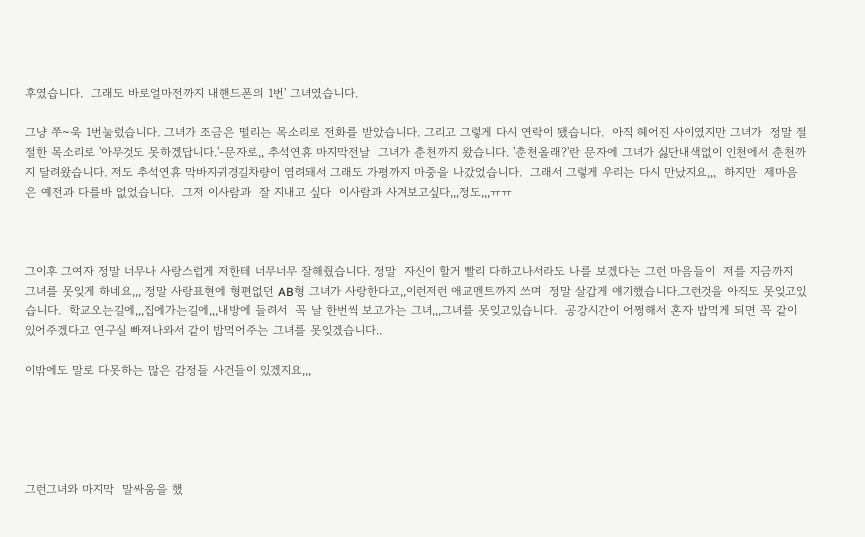후였습니다.  그래도 바로얼마전까지 내핸드폰의 1번' 그녀였습니다.

그냥 쭈~욱 1번눌렀습니다. 그녀가 조금은 떨리는 목소리로 전화를 받았습니다. 그리고 그렇게 다시 연락이 됐습니다.  아직 헤어진 사이였지만 그녀가  정말 절절한 목소리로 '아무것도 못하겠답니다.'-문자로,, 추석연휴 마지막전날  그녀가 춘천까지 왔습니다. '춘천올래?'란 문자에 그녀가 싫단내색없이 인천에서 춘천까지 달려왔습니다. 저도 추석연휴 막바지귀경길차량이 염려돼서 그래도 가평까지 마중을 나갔었습니다.  그래서 그렇게 우리는 다시 만났지요,,,  하지만  제마음은 예전과 다를바 없었습니다.  그저 이사람과  잘 지내고 싶다  이사람과 사겨보고싶다,,,정도,,,ㅠㅠ



그이후 그여자 정말 너무나 사랑스럽게 저한테 너무너무 잘해줬습니다. 정말  자신이 할거 빨리 다하고나서라도 나를 보겠다는 그런 마음들이  저를 지금까지 그녀를 못잊게 하네요,,, 정말 사랑표현에 형편없던 AB형 그녀가 사랑한다고,,이런저런 애교멘트까지 쓰며  정말 살갑게 얘기했습니다.그런것을 아직도 못잊고있습니다.  학교오는길에,,,집에가는길에,,,내방에 들려서  꼭 날 한번씩 보고가는 그녀,,,그녀를 못잊고있습니다.  공강시간이 어쩡해서 혼자 밥먹게 되면 꼭 같이 있어주겠다고 연구실 빠져나와서 같이 밥먹어주는 그녀를 못잊겠습니다..

이밖에도 말로 다못하는 많은 감정들 사건들이 있겠지요,,,





그런그녀와 마지막  말싸움을 했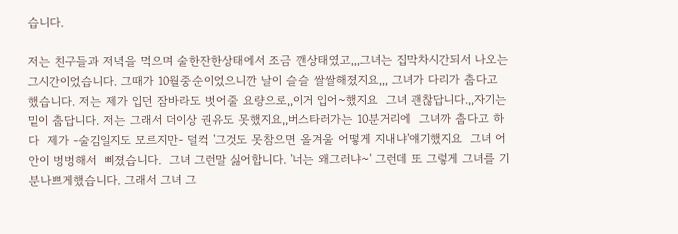습니다.

저는 친구들과 저녁을 먹으며 술한잔한상태에서 조금 깬상태였고,,,그녀는 집막차시간되서 나오는 그시간이었습니다. 그때가 10월중순이었으니깐 날이 슬슬 쌀쌀해졌지요,,, 그녀가 다리가 춥다고 했습니다. 저는 제가 입던 잠바라도 벗어줄 요량으로,,이거 입어~했지요  그녀 괜찮답니다.,,자기는 밑이 춥답니다. 저는 그래서 더이상 권유도 못했지요,,버스타러가는 10분거리에  그녀까 춥다고 하다  제가 -술김일지도 모르지만- 덜컥 '그것도 못참으면 올겨울 어떻게 지내냐'얘기했지요  그녀 어안이 벙벙해서  삐졌습니다.  그녀 그런말 싫어합니다. '너는 왜그러냐~' 그런데 또 그렇게 그녀를 기분나쁘게했습니다. 그래서 그녀 그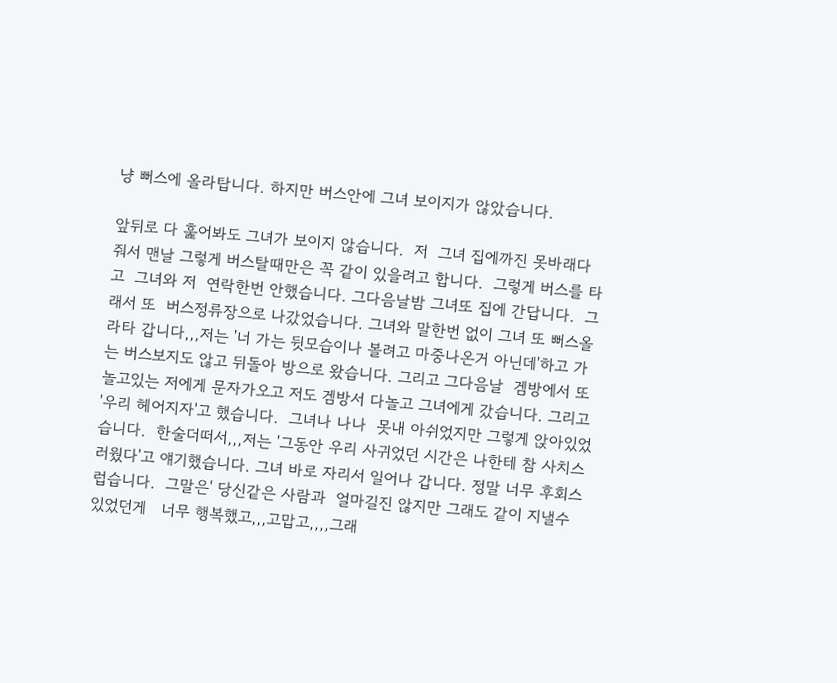냥 뻐스에 올라탑니다. 하지만 버스안에 그녀 보이지가 않았습니다.

앞뒤로 다 훑어봐도 그녀가 보이지 않습니다.  저  그녀 집에까진 못바래다 줘서 맨날 그렇게 버스탈때만은 꼭 같이 있을려고 합니다.  그렇게 버스를 타고  그녀와 저  연락한번 안했습니다. 그다음날밤 그녀또 집에 간답니다.  그래서 또  버스정류장으로 나갔었습니다. 그녀와 말한번 없이 그녀 또 뻐스올라타 갑니다,,,저는 '너 가는 뒷모습이나 볼려고 마중나온거 아닌데'하고 가는 버스보지도 않고 뒤돌아 방으로 왔습니다. 그리고 그다음날  겜방에서 또 놀고있는 저에게 문자가오고 저도 겜방서 다놀고 그녀에게 갔습니다. 그리고 '우리 헤어지자'고 했습니다.  그녀나 나나  못내 아쉬었지만 그렇게 앉아있었습니다.  한술더떠서,,,저는 '그동안 우리 사귀었던 시간은 나한테 참 사치스러웠다'고 얘기했습니다. 그녀 바로 자리서 일어나 갑니다. 정말 너무 후회스럽습니다.  그말은' 당신같은 사람과  얼마길진 않지만 그래도 같이 지낼수 있었던게   너무 행복했고,,,고맙고,,,,그래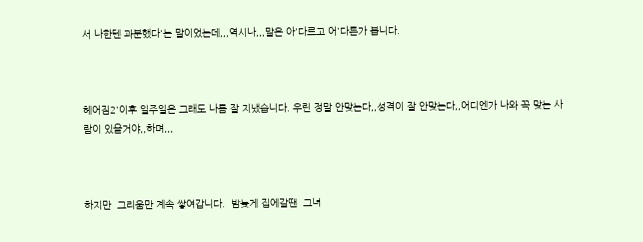서 나한텐 과분했다'는 말이었는데,,,역시나,,,말은 아'다르고 어'다른가 봅니다.



헤어짐2'이후 일주일은 그래도 나름 잘 지냈습니다. 우린 정말 안맞는다,,성격이 잘 안맞는다,,어디엔가 나와 꼭 맞는 사람이 있을거야,,하며,,,



하지만  그리움만 계속 쌓여갑니다.  밤늦게 집에갈땐  그녀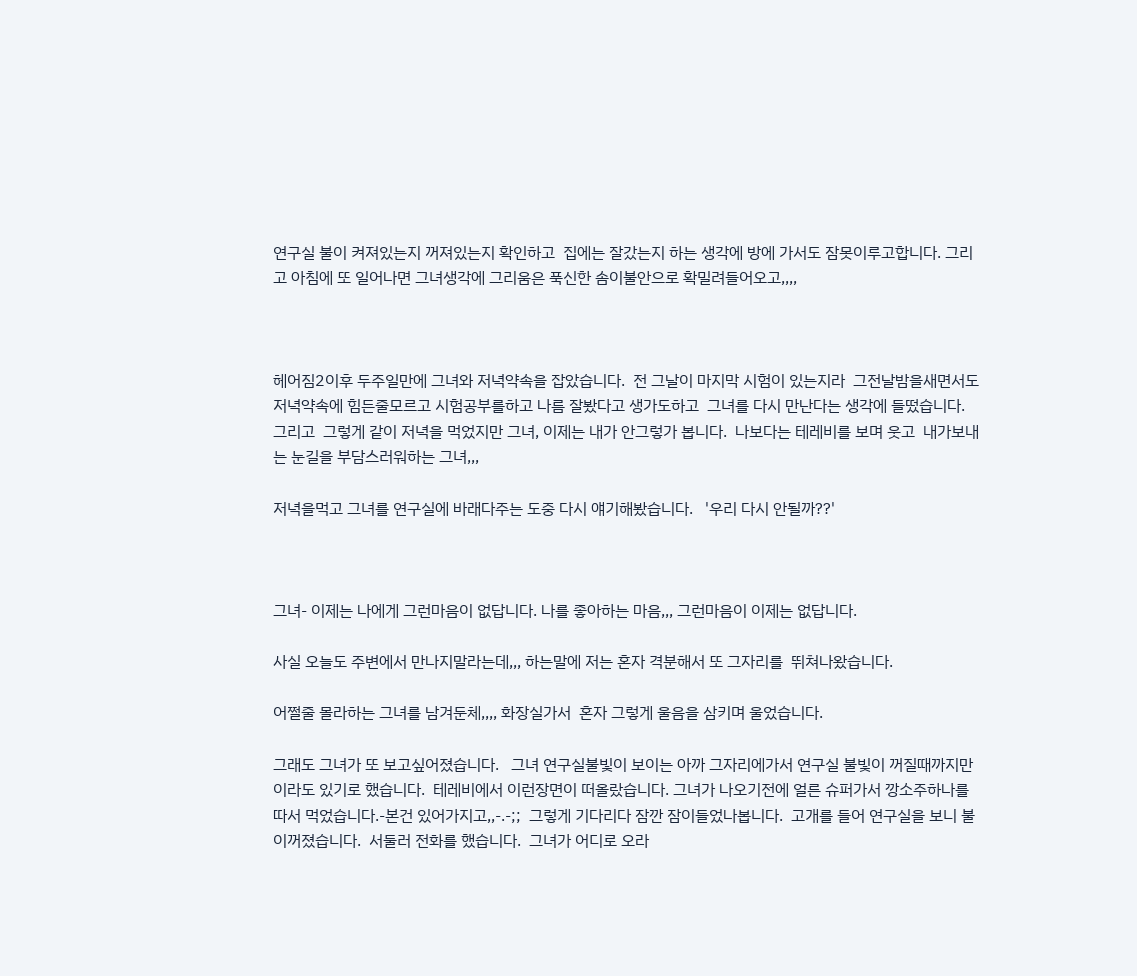연구실 불이 켜져있는지 꺼져있는지 확인하고  집에는 잘갔는지 하는 생각에 방에 가서도 잠못이루고합니다. 그리고 아침에 또 일어나면 그녀생각에 그리움은 푹신한 솜이불안으로 확밀려들어오고,,,,



헤어짐2이후 두주일만에 그녀와 저녁약속을 잡았습니다.  전 그날이 마지막 시험이 있는지라  그전날밤을새면서도  저녁약속에 힘든줄모르고 시험공부를하고 나름 잘봤다고 생가도하고  그녀를 다시 만난다는 생각에 들떴습니다.  그리고  그렇게 같이 저녁을 먹었지만 그녀, 이제는 내가 안그렇가 봅니다.  나보다는 테레비를 보며 웃고  내가보내는 눈길을 부담스러워하는 그녀,,,

저녁을먹고 그녀를 연구실에 바래다주는 도중 다시 얘기해봤습니다.   '우리 다시 안될까??'



그녀- 이제는 나에게 그런마음이 없답니다. 나를 좋아하는 마음,,, 그런마음이 이제는 없답니다.

사실 오늘도 주변에서 만나지말라는데,,, 하는말에 저는 혼자 격분해서 또 그자리를  뛰쳐나왔습니다.

어쩔줄 몰라하는 그녀를 남겨둔체,,,, 화장실가서  혼자 그렇게 울음을 삼키며 울었습니다.

그래도 그녀가 또 보고싶어졌습니다.   그녀 연구실불빛이 보이는 아까 그자리에가서 연구실 불빛이 꺼질때까지만 이라도 있기로 했습니다.  테레비에서 이런장면이 떠올랐습니다. 그녀가 나오기전에 얼른 슈퍼가서 깡소주하나를 따서 먹었습니다.-본건 있어가지고,,-.-;;  그렇게 기다리다 잠깐 잠이들었나봅니다.  고개를 들어 연구실을 보니 불이꺼졌습니다.  서둘러 전화를 했습니다.  그녀가 어디로 오라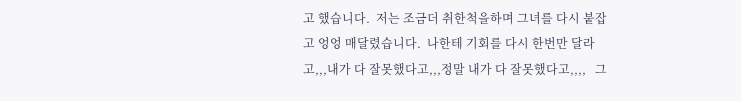고 했습니다.  저는 조금더 취한척을하며 그녀를 다시 붙잡고 엉엉 매달렸습니다.  나한테 기회를 다시 한번만 달라고,,,내가 다 잘못했다고,,,정말 내가 다 잘못했다고,,,,   그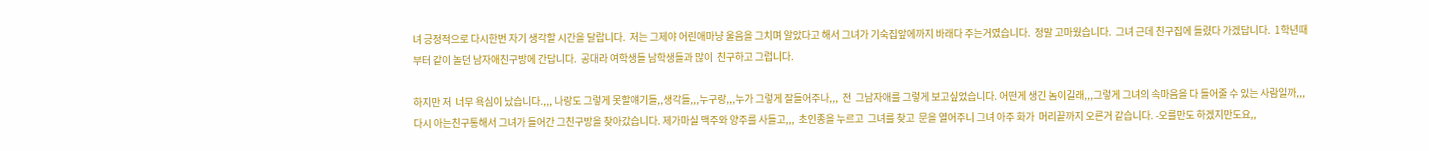녀 긍정적으로 다시한번 자기 생각할 시간을 달랍니다.  저는 그제야 어린애마냥 울음을 그치며 알았다고 해서 그녀가 기숙집앞에까지 바래다 주는거였습니다.  정말 고마웠습니다.  그녀 근데 친구집에 들렸다 가겠답니다.  1학년때부터 같이 놀던 남자애친구방에 간답니다.  공대라 여학생들 남학생들과 많이  친구하고 그럽니다.

하지만 저  너무 욕심이 났습니다.,,, 나랑도 그렇게 못할얘기들,,생각들,,,누구랑,,,누가 그렇게 잘들어주나,,,  전  그남자애를 그렇게 보고싶었습니다. 어떤게 생긴 놈이길래,,,그렇게 그녀의 속마음을 다 들어줄 수 있는 사람일까,,,  다시 아는친구통해서 그녀가 들어간 그친구방을 찾아갔습니다. 제가마실 맥주와 양주를 사들고,,,  초인종을 누르고  그녀를 찾고  문을 열어주니 그녀 아주 화가  머리끝까지 오른거 같습니다. -오를만도 하겠지만도요,,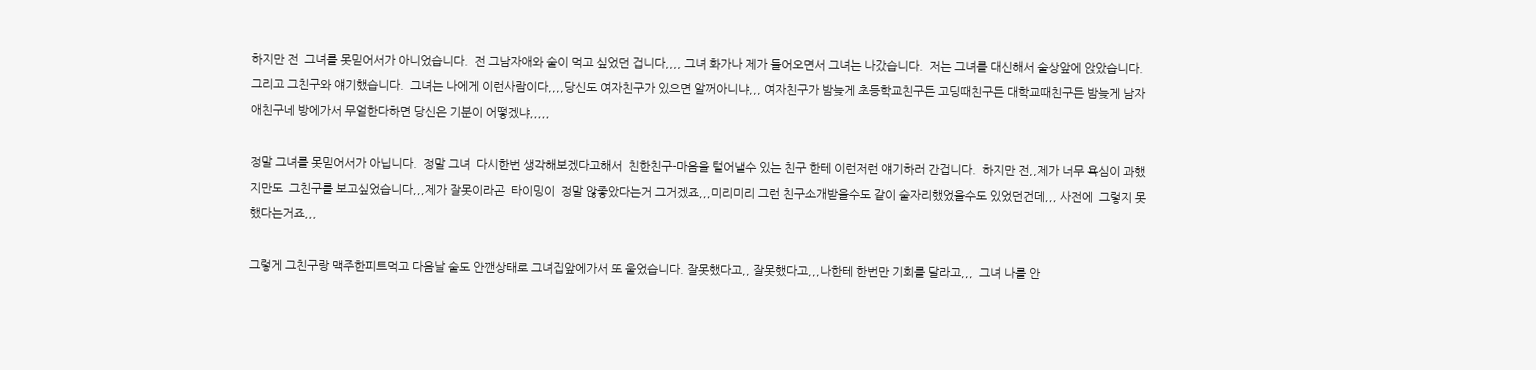하지만 전  그녀를 못믿어서가 아니었습니다.  전 그남자애와 술이 먹고 싶었던 겁니다,,,, 그녀 화가나 제가 들어오면서 그녀는 나갔습니다.  저는 그녀를 대신해서 술상앞에 앉았습니다.  그리고 그친구와 얘기했습니다.  그녀는 나에게 이런사람이다,,,,당신도 여자친구가 있으면 알꺼아니냐,,, 여자친구가 밤늦게 초등학교친구든 고딩때친구든 대학교때친구든 밤늦게 남자애친구네 방에가서 무얼한다하면 당신은 기분이 어떻겠냐,,,,,

정말 그녀를 못믿어서가 아닙니다.  정말 그녀  다시한번 생각해보겠다고해서  친한친구-마음을 털어낼수 있는 친구 한테 이런저런 얘기하러 간겁니다.  하지만 전,,제가 너무 욕심이 과했지만도  그친구를 보고싶었습니다,,,제가 잘못이라곤  타이밍이  정말 않좋았다는거 그거겠죠,,,미리미리 그런 친구소개받을수도 같이 술자리했었을수도 있었던건데,,, 사전에  그렇지 못했다는거죠,,,

그렇게 그친구랑 맥주한피트먹고 다음날 술도 안깬상태로 그녀집앞에가서 또 울었습니다. 잘못했다고,, 잘못했다고,,,나한테 한번만 기회를 달라고,,,  그녀 나를 안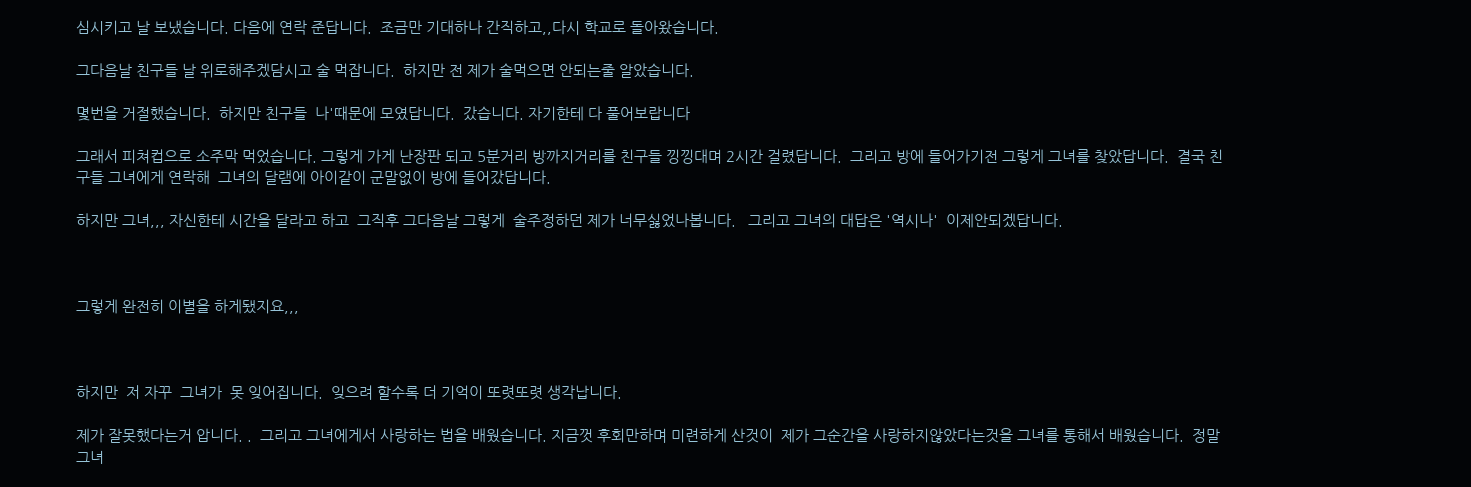심시키고 날 보냈습니다. 다음에 연락 준답니다.  조금만 기대하나 간직하고,,다시 학교로 돌아왔습니다.

그다음날 친구들 날 위로해주겠담시고 술 먹잡니다.  하지만 전 제가 술먹으면 안되는줄 알았습니다.

몇번을 거절했습니다.  하지만 친구들  나'때문에 모였답니다.  갔습니다. 자기한테 다 풀어보랍니다

그래서 피쳐컵으로 소주막 먹었습니다. 그렇게 가게 난장판 되고 5분거리 방까지거리를 친구들 낑낑대며 2시간 걸렸답니다.  그리고 방에 들어가기전 그렇게 그녀를 찾았답니다.  결국 친구들 그녀에게 연락해  그녀의 달램에 아이같이 군말없이 방에 들어갔답니다.

하지만 그녀,,, 자신한테 시간을 달라고 하고  그직후 그다음날 그렇게  술주정하던 제가 너무싫었나봅니다.   그리고 그녀의 대답은 '역시나'  이제안되겠답니다.



그렇게 완전히 이별을 하게됐지요,,,



하지만  저 자꾸  그녀가  못 잊어집니다.  잊으려 할수록 더 기억이 또렷또렷 생각납니다.

제가 잘못했다는거 압니다. .  그리고 그녀에게서 사랑하는 법을 배웠습니다. 지금껏 후회만하며 미련하게 산것이  제가 그순간을 사랑하지않았다는것을 그녀를 통해서 배웠습니다.  정말 그녀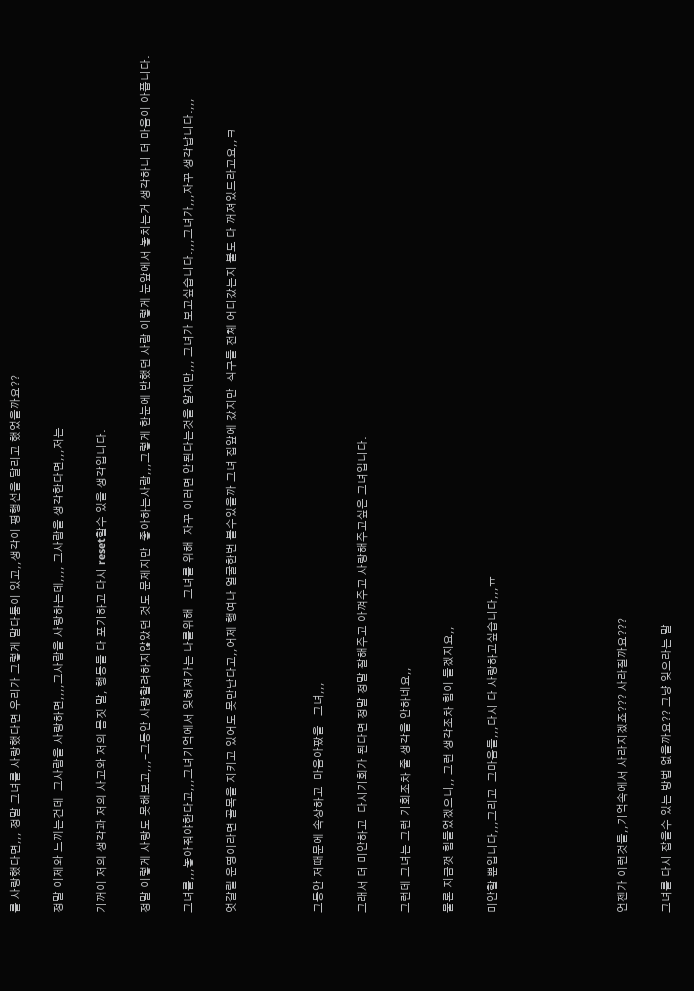를 사랑했다면,,, 정말 그녀를 사랑했다면 우리가 그렇게 말다툼이 있고,,생각이 평행선을 달리고 했었을까요??

정말 이제와 느끼는건데  그사람을 사랑하면,,,,그사람을 사랑하는데,,,, 그사람을 생각한다면,,,저는

기꺼이 저의 생각과 저의 사고와 저의 몸짓 말, 행동들 다 포기하고 다시 reset할수 있을 생각입니다.

정말 이렇게 사랑도 못해보고,,,-그동안 사랑할려하지않았던 것도 문제지만  좋아하는사람,,,그렇게 한눈에 반했던 사람 이렇게 눈앞에서 놓치는거 생각하니 더 마음이 아픕니다.

그녀를,,,놓아줘야한다고,,,그녀기억에서 잊혀져가는 나를위해   그녀를 위해  자꾸 이러면 안된다는것을 알지만,,, 그녀가 보고싶습니다.,,,그녀가,,,자꾸 생각납니다.,,,

엇갈릴 운명이라면 골목을 지키고 있어도 못만난다고,,어제 행여나 얼굴한번 볼수있을까 그녀 집앞에 갔지만  식구들 전체 어디갔는지 불도 다 꺼져있드라고요,,ㅋ



그동안 저때문에 속상하고  마음아팠을   그녀,,,

그래서 더 미안하고  다시기회가 된다면 정말 정말 잘해주고 아껴주고 사랑해주고싶은 그녀입니다.

그런데 그녀는 그런 기회조차 줄 생각을 안하네요,,

물론 지금껏 힘들었겠으니,, 그런 생각조차 힘이 들겠지요,,

미안할 뿐입니다,,,그리고  그마음들,,,다시 다 사랑하고싶습니다,,,ㅠ





언젠가 이런것들,,기억속에서 사라지겠죠??? 사라질까요???

그녀를 다시 잡을수 있는 방법 없을까요?? 그냥 잊으라는 말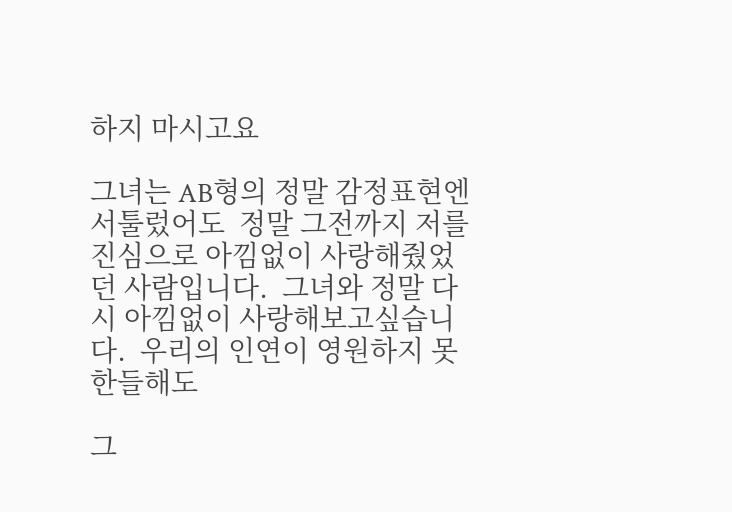하지 마시고요

그녀는 AB형의 정말 감정표현엔 서툴렀어도  정말 그전까지 저를 진심으로 아낌없이 사랑해줬었던 사람입니다.  그녀와 정말 다시 아낌없이 사랑해보고싶습니다.  우리의 인연이 영원하지 못한들해도

그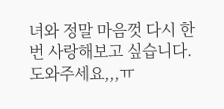녀와 정말 마음껏 다시 한번 사랑해보고 싶습니다.  도와주세요,,,ㅠ